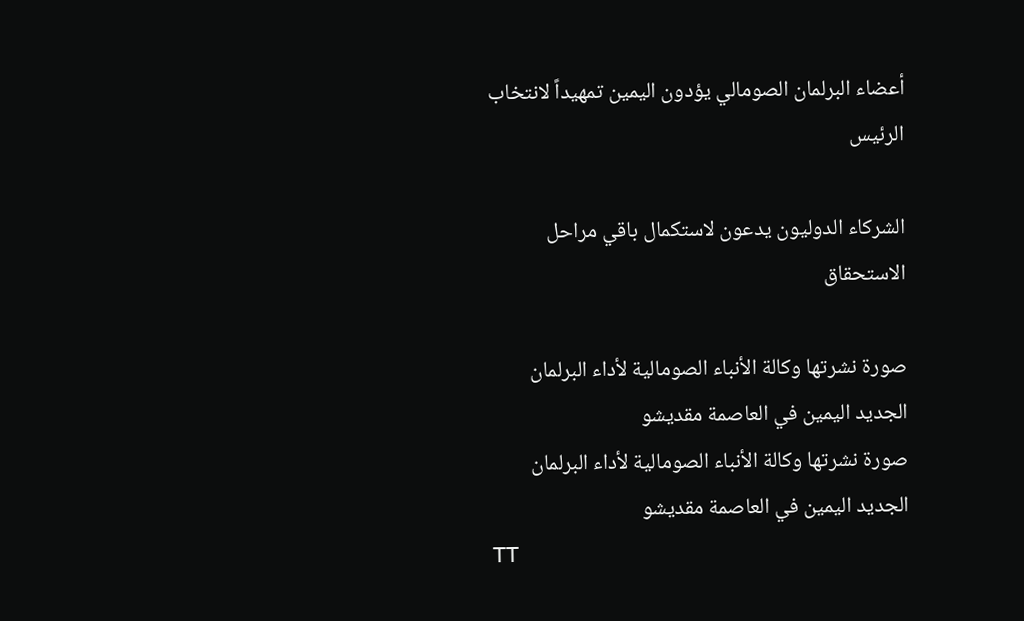أعضاء البرلمان الصومالي يؤدون اليمين تمهيداً لانتخاب الرئيس

الشركاء الدوليون يدعون لاستكمال باقي مراحل الاستحقاق

صورة نشرتها وكالة الأنباء الصومالية لأداء البرلمان الجديد اليمين في العاصمة مقديشو
صورة نشرتها وكالة الأنباء الصومالية لأداء البرلمان الجديد اليمين في العاصمة مقديشو
TT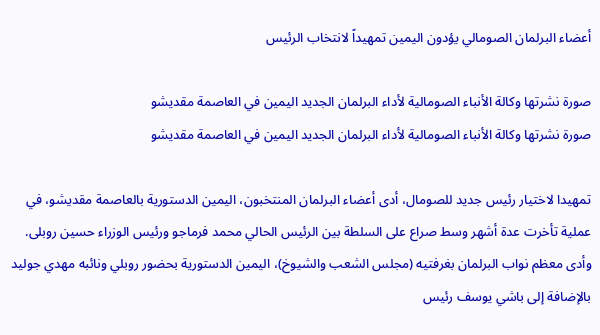أعضاء البرلمان الصومالي يؤدون اليمين تمهيداً لانتخاب الرئيس

صورة نشرتها وكالة الأنباء الصومالية لأداء البرلمان الجديد اليمين في العاصمة مقديشو
صورة نشرتها وكالة الأنباء الصومالية لأداء البرلمان الجديد اليمين في العاصمة مقديشو

تمهيدا لاختيار رئيس جديد للصومال، أدى أعضاء البرلمان المنتخبون، اليمين الدستورية بالعاصمة مقديشو، في عملية تأخرت عدة أشهر وسط صراع على السلطة بين الرئيس الحالي محمد فرماجو ورئيس الوزراء حسين روبلى.
وأدى معظم نواب البرلمان بغرفتيه (مجلس الشعب والشيوخ)، اليمين الدستورية بحضور روبلي ونائبه مهدي جوليد بالإضافة إلى باشي يوسف رئيس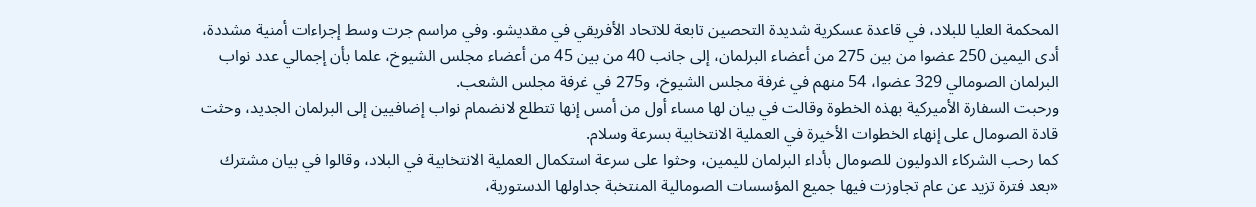المحكمة العليا للبلاد، في قاعدة عسكرية شديدة التحصين تابعة للاتحاد الأفريقي في مقديشو. وفي مراسم جرت وسط إجراءات أمنية مشددة، أدى اليمين 250 عضوا من بين 275 من أعضاء البرلمان، إلى جانب 40 من بين 45 من أعضاء مجلس الشيوخ، علما بأن إجمالي عدد نواب البرلمان الصومالي 329 عضوا، 54 منهم في غرفة مجلس الشيوخ، و275 في غرفة مجلس الشعب.
ورحبت السفارة الأميركية بهذه الخطوة وقالت في بيان لها مساء أول من أمس إنها تتطلع لانضمام نواب إضافيين إلى البرلمان الجديد، وحثت قادة الصومال على إنهاء الخطوات الأخيرة في العملية الانتخابية بسرعة وسلام.
كما رحب الشركاء الدوليون للصومال بأداء البرلمان لليمين، وحثوا على سرعة استكمال العملية الانتخابية في البلاد، وقالوا في بيان مشترك «بعد فترة تزيد عن عام تجاوزت فيها جميع المؤسسات الصومالية المنتخبة جداولها الدستورية،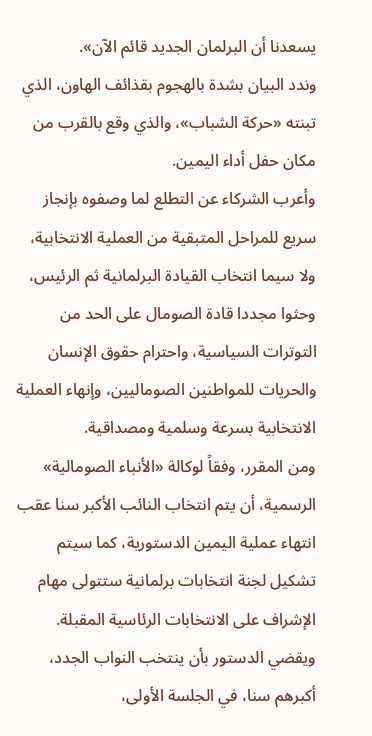يسعدنا أن البرلمان الجديد قائم الآن».
وندد البيان بشدة بالهجوم بقذائف الهاون، الذي تبنته «حركة الشباب»، والذي وقع بالقرب من مكان حفل أداء اليمين.
وأعرب الشركاء عن التطلع لما وصفوه بإنجاز سريع للمراحل المتبقية من العملية الانتخابية، ولا سيما انتخاب القيادة البرلمانية ثم الرئيس، وحثوا مجددا قادة الصومال على الحد من التوترات السياسية، واحترام حقوق الإنسان والحريات للمواطنين الصوماليين، وإنهاء العملية الانتخابية بسرعة وسلمية ومصداقية.
ومن المقرر، وفقاً لوكالة «الأنباء الصومالية» الرسمية، أن يتم انتخاب النائب الأكبر سنا عقب انتهاء عملية اليمين الدستورية، كما سيتم تشكيل لجنة انتخابات برلمانية ستتولى مهام الإشراف على الانتخابات الرئاسية المقبلة.
ويقضي الدستور بأن ينتخب النواب الجدد، أكبرهم سنا، في الجلسة الأولى،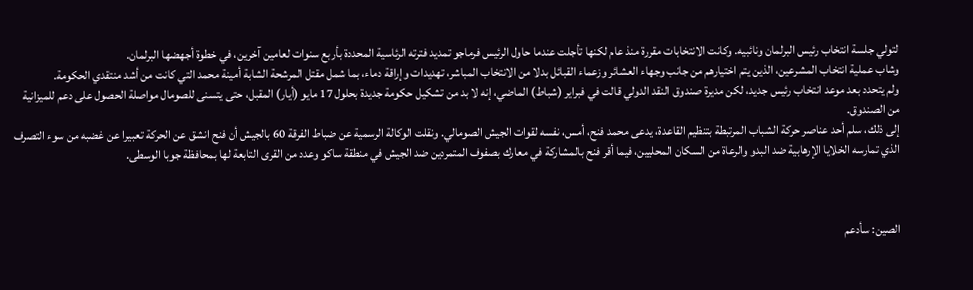لتولي جلسة انتخاب رئيس البرلمان ونائبيه. وكانت الانتخابات مقررة منذ عام لكنها تأجلت عندما حاول الرئيس فرماجو تمديد فترته الرئاسية المحددة بأربع سنوات لعامين آخرين، في خطوة أجهضها البرلمان.
وشاب عملية انتخاب المشرعين، الذين يتم اختيارهم من جانب وجهاء العشائر وزعماء القبائل بدلا من الانتخاب المباشر، تهديدات وإراقة دماء، بما شمل مقتل المرشحة الشابة أمينة محمد التي كانت من أشد منتقدي الحكومة.
ولم يتحدد بعد موعد انتخاب رئيس جديد، لكن مديرة صندوق النقد الدولي قالت في فبراير (شباط) الماضي، إنه لا بد من تشكيل حكومة جديدة بحلول 17 مايو (أيار) المقبل، حتى يتسنى للصومال مواصلة الحصول على دعم للميزانية من الصندوق.
إلى ذلك، سلم أحد عناصر حركة الشباب المرتبطة بتنظيم القاعدة، يدعى محمد فنح، أمس، نفسه لقوات الجيش الصومالي. ونقلت الوكالة الرسمية عن ضباط الفرقة 60 بالجيش أن فنح انشق عن الحركة تعبيرا عن غضبه من سوء التصرف الذي تمارسه الخلايا الإرهابية ضد البدو والرعاة من السكان المحليين، فيما أقر فنح بالمشاركة في معارك بصفوف المتمردين ضد الجيش في منطقة ساكو وعدد من القرى التابعة لها بمحافظة جوبا الوسطى.



الصين: سأدعم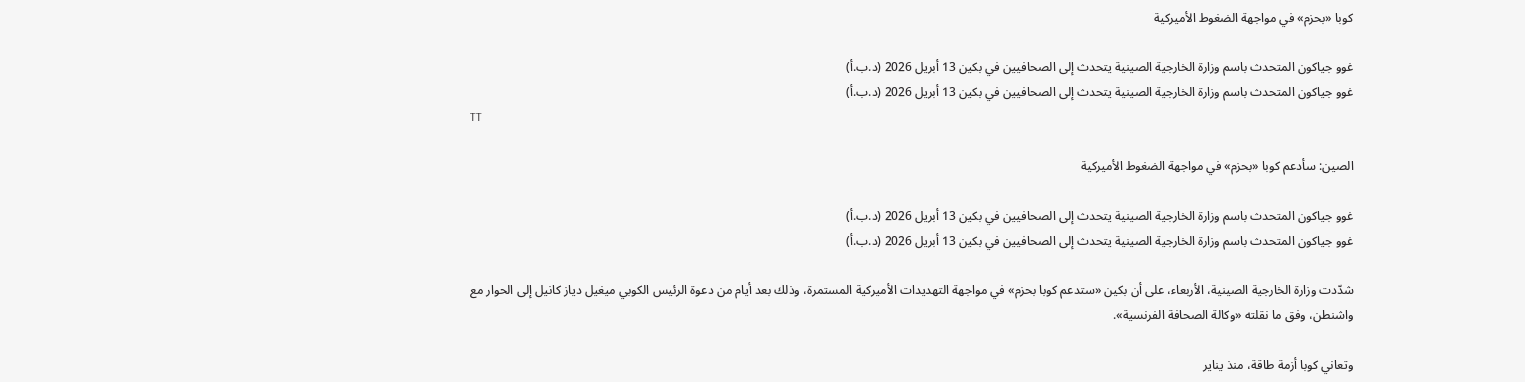كوبا «بحزم» في مواجهة الضغوط الأميركية

غوو جياكون المتحدث باسم وزارة الخارجية الصينية يتحدث إلى الصحافيين في بكين 13 أبريل 2026 (د.ب.أ)
غوو جياكون المتحدث باسم وزارة الخارجية الصينية يتحدث إلى الصحافيين في بكين 13 أبريل 2026 (د.ب.أ)
TT

الصين: سأدعم كوبا «بحزم» في مواجهة الضغوط الأميركية

غوو جياكون المتحدث باسم وزارة الخارجية الصينية يتحدث إلى الصحافيين في بكين 13 أبريل 2026 (د.ب.أ)
غوو جياكون المتحدث باسم وزارة الخارجية الصينية يتحدث إلى الصحافيين في بكين 13 أبريل 2026 (د.ب.أ)

شدّدت وزارة الخارجية الصينية، الأربعاء، على أن بكين «ستدعم كوبا بحزم» في مواجهة التهديدات الأميركية المستمرة، وذلك بعد أيام من دعوة الرئيس الكوبي ميغيل دياز كانيل إلى الحوار مع واشنطن، وفق ما نقلته «وكالة الصحافة الفرنسية».

وتعاني كوبا أزمة طاقة، منذ يناير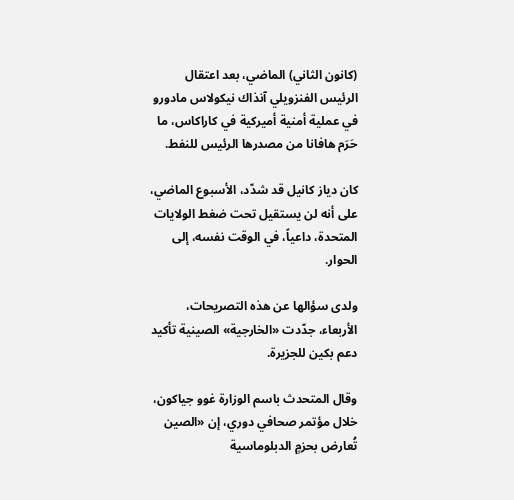(كانون الثاني) الماضي، بعد اعتقال الرئيس الفنزويلي آنذاك نيكولاس مادورو في عملية أمنية أميركية في كاراكاس، ما حَرَم هافانا من مصدرها الرئيس للنفط.

كان دياز كانيل قد شدّد، الأسبوع الماضي، على أنه لن يستقيل تحت ضغط الولايات المتحدة، داعياً، في الوقت نفسه، إلى الحوار.

ولدى سؤالها عن هذه التصريحات، الأربعاء، جدّدت «الخارجية» الصينية تأكيد دعم بكين للجزيرة.

وقال المتحدث باسم الوزارة غوو جياكون، خلال مؤتمر صحافي دوري، إن «الصين تُعارض بحزمٍ الدبلوماسية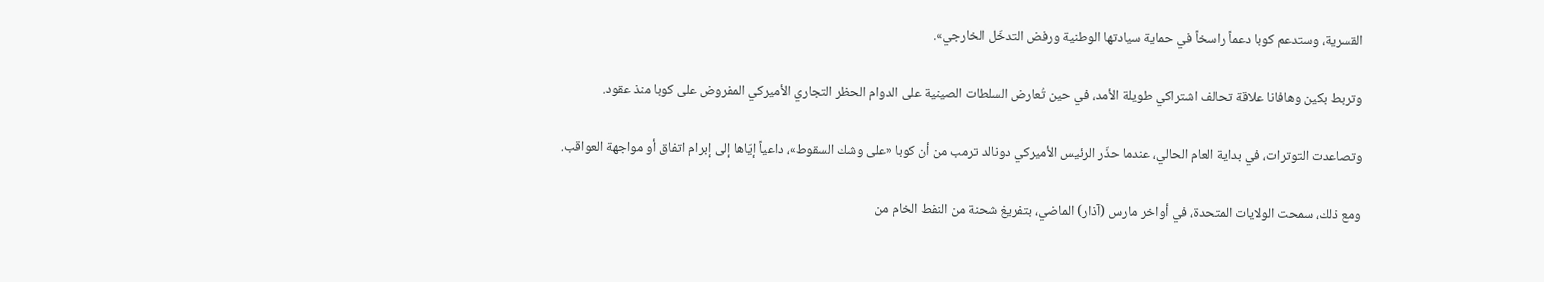القسرية، وستدعم كوبا دعماً راسخاً في حماية سيادتها الوطنية ورفض التدخّل الخارجي».

وتربط بكين وهافانا علاقة تحالف اشتراكي طويلة الأمد، في حين تُعارض السلطات الصينية على الدوام الحظر التجاري الأميركي المفروض على كوبا منذ عقود.

وتصاعدت التوترات، في بداية العام الحالي، عندما حذّر الرئيس الأميركي دونالد ترمب من أن كوبا «على وشك السقوط»، داعياً إيّاها إلى إبرام اتفاق أو مواجهة العواقب.

ومع ذلك، سمحت الولايات المتحدة، في أواخر مارس (آذار) الماضي، بتفريغ شحنة من النفط الخام من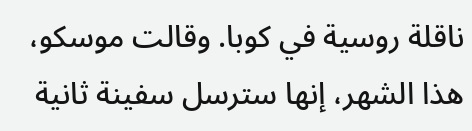ناقلة روسية في كوبا. وقالت موسكو، هذا الشهر، إنها سترسل سفينة ثانية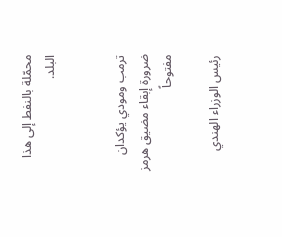محمّلة بالنفط إلى هذا البلد.


ترمب ومودي يؤكدان ضرورة إبقاء مضيق هرمز مفتوحاً

رئيس الوزراء الهندي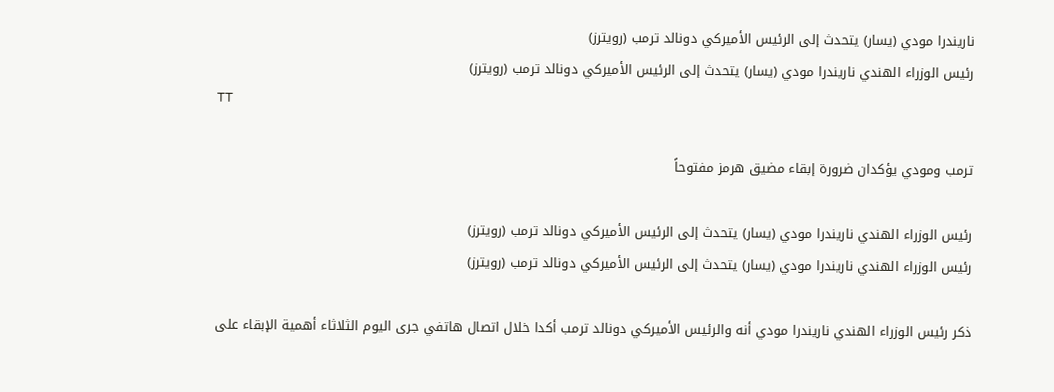ناريندرا مودي (يسار) يتحدث إلى الرئيس الأميركي دونالد ترمب (رويترز)
رئيس الوزراء الهندي ناريندرا مودي (يسار) يتحدث إلى الرئيس الأميركي دونالد ترمب (رويترز)
TT

ترمب ومودي يؤكدان ضرورة إبقاء مضيق هرمز مفتوحاً

رئيس الوزراء الهندي ناريندرا مودي (يسار) يتحدث إلى الرئيس الأميركي دونالد ترمب (رويترز)
رئيس الوزراء الهندي ناريندرا مودي (يسار) يتحدث إلى الرئيس الأميركي دونالد ترمب (رويترز)

ذكر رئيس الوزراء الهندي ناريندرا مودي أنه والرئيس الأميركي دونالد ترمب أكدا خلال اتصال هاتفي جرى اليوم الثلاثاء أهمية الإبقاء على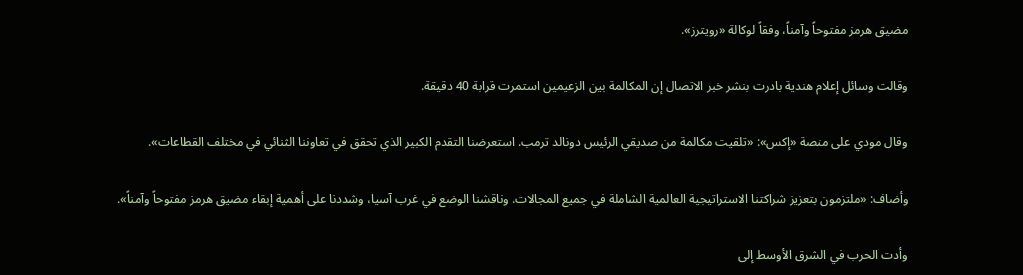مضيق هرمز مفتوحاً وآمناً، وفقاً لوكالة «رويترز».

وقالت وسائل إعلام هندية بادرت بنشر خبر الاتصال ‌إن المكالمة بين ‌الزعيمين استمرت ‌قرابة 40 دقيقة.

وقال مودي على منصة «إكس»: «تلقيت مكالمة من صديقي الرئيس دونالد ترمب. استعرضنا التقدم الكبير الذي تحقق في تعاوننا الثنائي في مختلف القطاعات».

وأضاف: «ملتزمون بتعزيز شراكتنا الاستراتيجية ‌العالمية ‌الشاملة في جميع المجالات. وناقشنا ‌الوضع في غرب آسيا، ‌وشددنا على أهمية إبقاء مضيق هرمز مفتوحاً وآمناً».

وأدت الحرب في الشرق الأوسط إلى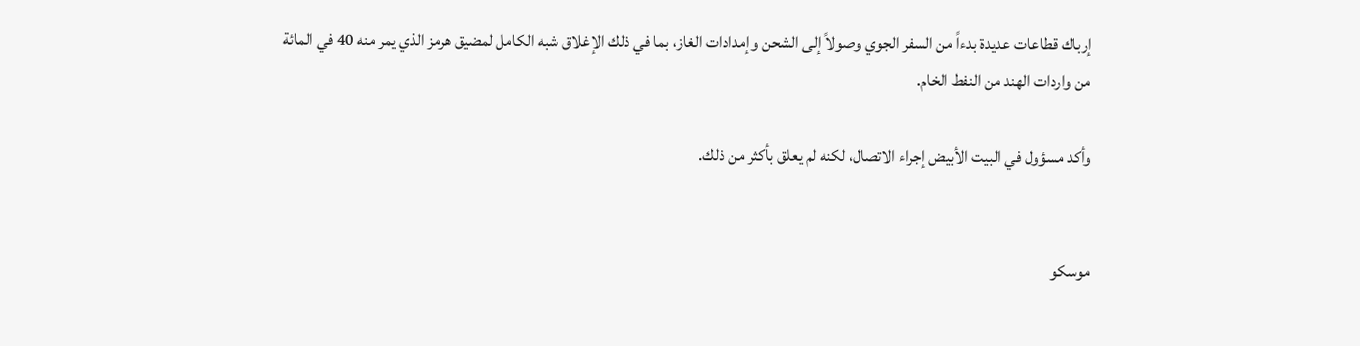إرباك ‌قطاعات عديدة بدءاً من السفر الجوي وصولاً إلى الشحن وإمدادات الغاز، بما في ذلك الإغلاق شبه الكامل لمضيق هرمز الذي يمر منه 40 في المائة من واردات الهند من النفط الخام.

وأكد مسؤول في البيت الأبيض إجراء الاتصال، لكنه لم يعلق بأكثر من ذلك.


موسكو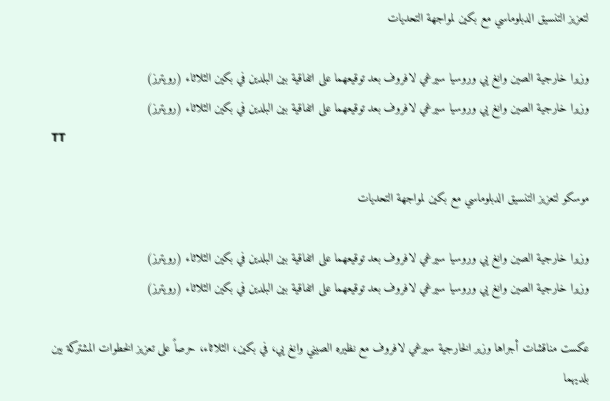لتعزيز التنسيق الدبلوماسي مع بكين لمواجهة التحديات

وزيرا خارجية الصين وانغ يي وروسيا سيرغي لافروف بعد توقيعهما على اتفاقية بين البلدين في بكين الثلاثاء (رويترز)
وزيرا خارجية الصين وانغ يي وروسيا سيرغي لافروف بعد توقيعهما على اتفاقية بين البلدين في بكين الثلاثاء (رويترز)
TT

موسكو لتعزيز التنسيق الدبلوماسي مع بكين لمواجهة التحديات

وزيرا خارجية الصين وانغ يي وروسيا سيرغي لافروف بعد توقيعهما على اتفاقية بين البلدين في بكين الثلاثاء (رويترز)
وزيرا خارجية الصين وانغ يي وروسيا سيرغي لافروف بعد توقيعهما على اتفاقية بين البلدين في بكين الثلاثاء (رويترز)

عكست مناقشات أجراها وزير الخارجية سيرغي لافروف مع نظيره الصيني وانغ يي، في بكين، الثلاثاء، حرصاً على تعزيز الخطوات المشتركة بين بلديهما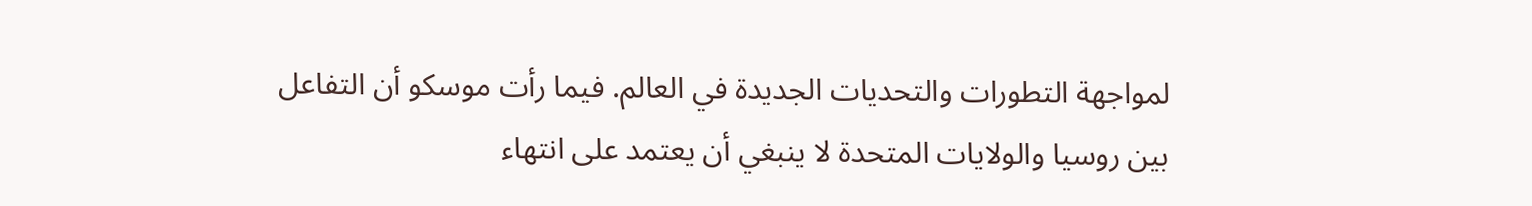لمواجهة التطورات والتحديات الجديدة في العالم. فيما رأت موسكو أن التفاعل بين روسيا والولايات المتحدة لا ينبغي أن يعتمد على انتهاء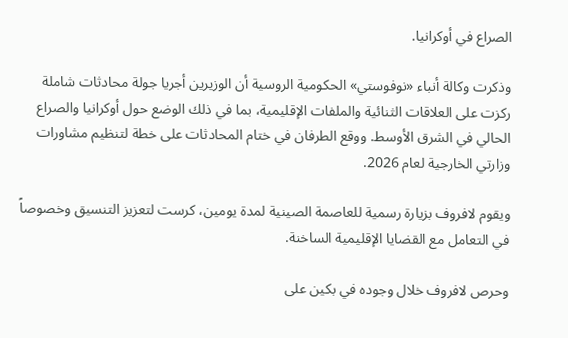الصراع في أوكرانيا.

وذكرت وكالة أنباء «نوفوستي» الحكومية الروسية أن الوزيرين أجريا جولة محادثات شاملة ركزت على العلاقات الثنائية والملفات الإقليمية، بما في ذلك الوضع حول أوكرانيا والصراع الحالي في الشرق الأوسط. ووقع الطرفان في ختام المحادثات على خطة لتنظيم مشاورات وزارتي الخارجية لعام 2026.

ويقوم لافروف بزيارة رسمية للعاصمة الصينية لمدة يومين، كرست لتعزيز التنسيق وخصوصاً في التعامل مع القضايا الإقليمية الساخنة.

وحرص لافروف خلال وجوده في بكين على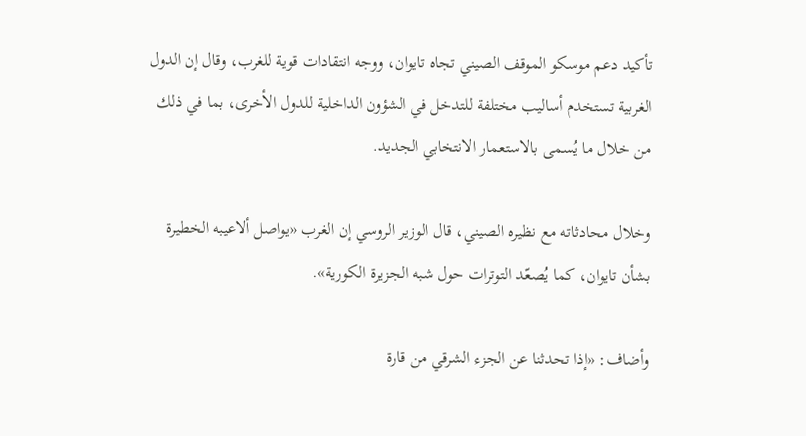تأكيد دعم موسكو الموقف الصيني تجاه تايوان، ووجه انتقادات قوية للغرب، وقال إن الدول الغربية تستخدم أساليب مختلفة للتدخل في الشؤون الداخلية للدول الأخرى، بما في ذلك من خلال ما يُسمى بالاستعمار الانتخابي الجديد.

وخلال محادثاته مع نظيره الصيني، قال الوزير الروسي إن الغرب «يواصل ألاعيبه الخطيرة بشأن تايوان، كما يُصعّد التوترات حول شبه الجزيرة الكورية».

وأضاف: «إذا تحدثنا عن الجزء الشرقي من قارة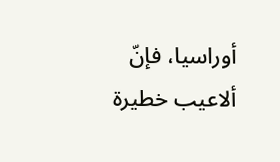أوراسيا، فإنّ ألاعيب خطيرة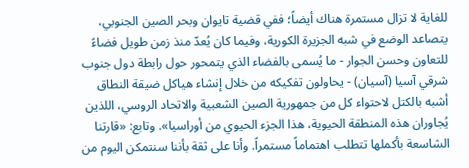للغاية لا تزال مستمرة هناك أيضاً؛ ففي قضية تايوان وبحر الصين الجنوبي، يتصاعد الوضع في شبه الجزيرة الكورية، وفيما كان يُعدّ منذ زمن طويل فضاءً للتعاون وحسن الجوار - ما يُسمى بالفضاء الذي يتمحور حول رابطة دول جنوب شرقي آسيا (آسيان) - يحاولون تفكيكه من خلال إنشاء هياكل ضيقة النطاق أشبه بالكتل لاحتواء كل من جمهورية الصين الشعبية والاتحاد الروسي، اللذين يُجاوران هذه المنطقة الحيوية، هذا الجزء الحيوي من أوراسيا». وتابع: «قارتنا الشاسعة بأكملها تتطلب اهتماماً مستمراً. وأنا على ثقة بأننا سنتمكن اليوم من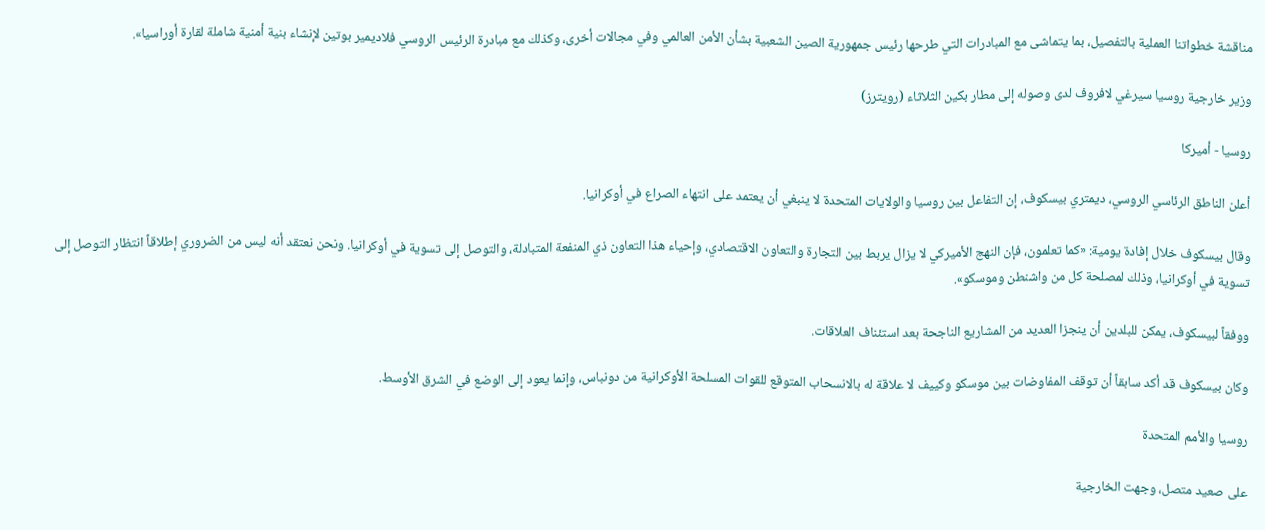مناقشة خطواتنا العملية بالتفصيل، بما يتماشى مع المبادرات التي طرحها رئيس جمهورية الصين الشعبية بشأن الأمن العالمي وفي مجالات أخرى، وكذلك مع مبادرة الرئيس الروسي فلاديمير بوتين لإنشاء بنية أمنية شاملة لقارة أوراسيا».

وزير خارجية روسيا سيرغي لافروف لدى وصوله إلى مطار بكين الثلاثاء (رويترز)

روسيا - أميركا

أعلن الناطق الرئاسي الروسي، ديمتري بيسكوف، إن التفاعل بين روسيا والولايات المتحدة لا ينبغي أن يعتمد على انتهاء الصراع في أوكرانيا.

وقال بيسكوف خلال إفادة يومية: «كما تعلمون، فإن النهج الأميركي لا يزال يربط بين التجارة والتعاون الاقتصادي، وإحياء هذا التعاون ذي المنفعة المتبادلة، والتوصل إلى تسوية في أوكرانيا. ونحن نعتقد أنه ليس من الضروري إطلاقاً انتظار التوصل إلى تسوية في أوكرانيا، وذلك لمصلحة كل من واشنطن وموسكو».

ووفقاً لبيسكوف، يمكن للبلدين أن ينجزا العديد من المشاريع الناجحة بعد استئناف العلاقات.

وكان بيسكوف قد أكد سابقاً أن توقف المفاوضات بين موسكو وكييف لا علاقة له بالانسحاب المتوقع للقوات المسلحة الأوكرانية من دونباس، وإنما يعود إلى الوضع في الشرق الأوسط.

روسيا والأمم المتحدة

على صعيد متصل، وجهت الخارجية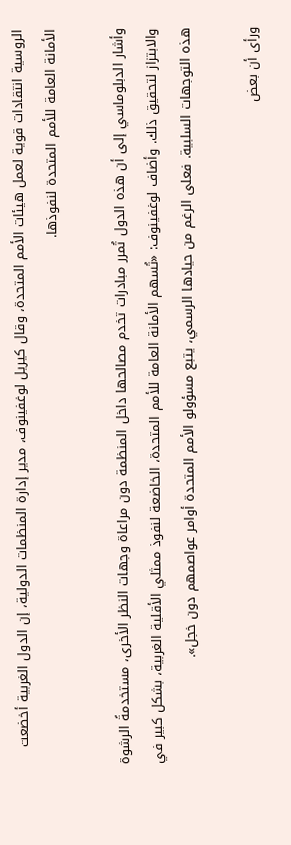الروسية انتقادات قوية لعمل هيئات الأمم المتحدة، وقال كيريل لوغفينوف، مدير إدارة المنظمات الدولية، إن الدول الغربية أخضعت الأمانة العامة للأمم المتحدة لنفوذها.

وأشار الدبلوماسي إلى أن هذه الدول تُمرر مبادرات تخدم مصالحها داخل المنظمة دون مراعاة وجهات النظر الأخرى، مستخدمةً الرشوة والابتزاز لتحقيق ذلك. وأضاف لوغفينوف: «تُسهم الأمانة العامة للأمم المتحدة، الخاضعة لنفوذ ممثلي الأقلية الغربية، بشكل كبير في هذه التوجهات السلبية. فعلى الرغم من حيادها الرسمي، يتبع مسؤولو الأمم المتحدة أوامر عواصمهم دون خجل».

ورأى أن بعض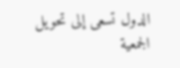الدول تسعى إلى تحويل الجمعية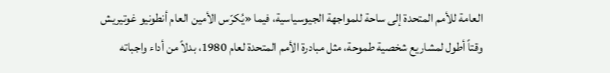العامة للأمم المتحدة إلى ساحة للمواجهة الجيوسياسية، فيما «يُكرّس الأمين العام أنطونيو غوتيريش وقتاً أطول لمشاريع شخصية طموحة، مثل مبادرة الأمم المتحدة لعام 1980، بدلاً من أداء واجباته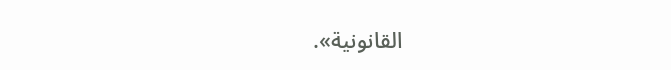القانونية».